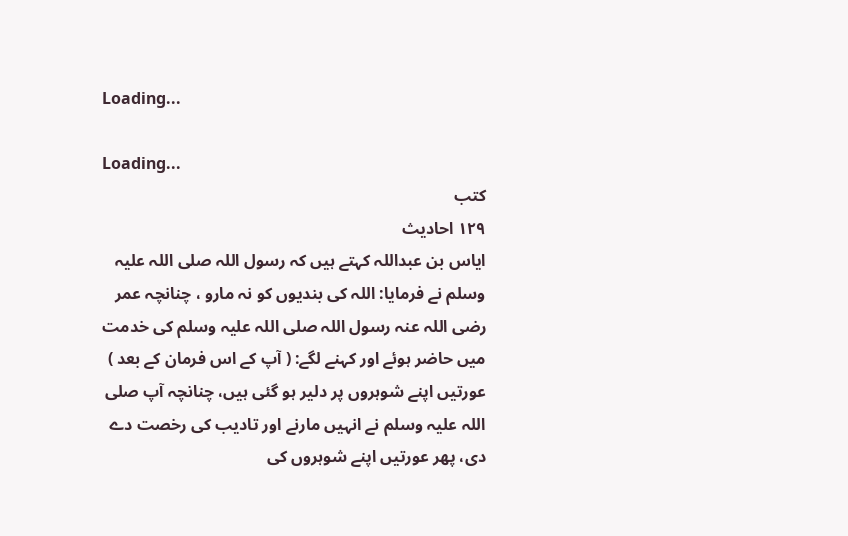Loading...

Loading...
کتب
۱۲۹ احادیث
ایاس بن عبداللہ کہتے ہیں کہ رسول اللہ صلی اللہ علیہ وسلم نے فرمایا: اللہ کی بندیوں کو نہ مارو ، چنانچہ عمر رضی اللہ عنہ رسول اللہ صلی اللہ علیہ وسلم کی خدمت میں حاضر ہوئے اور کہنے لگے: ( آپ کے اس فرمان کے بعد ) عورتیں اپنے شوہروں پر دلیر ہو گئی ہیں، چنانچہ آپ صلی اللہ علیہ وسلم نے انہیں مارنے اور تادیب کی رخصت دے دی، پھر عورتیں اپنے شوہروں کی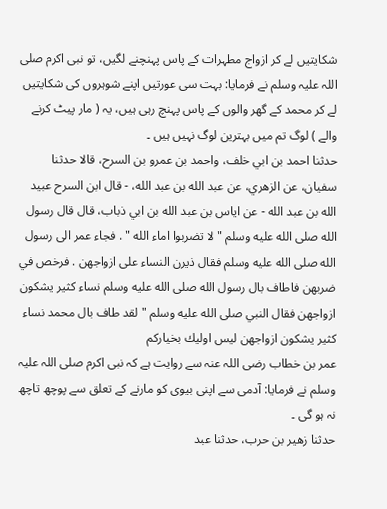شکایتیں لے کر ازواج مطہرات کے پاس پہنچنے لگیں، تو نبی اکرم صلی اللہ علیہ وسلم نے فرمایا: بہت سی عورتیں اپنے شوہروں کی شکایتیں لے کر محمد کے گھر والوں کے پاس پہنچ رہی ہیں، یہ ( مار پیٹ کرنے والے ) لوگ تم میں بہترین لوگ نہیں ہیں ۔
حدثنا احمد بن ابي خلف، واحمد بن عمرو بن السرح، قالا حدثنا سفيان، عن الزهري، عن عبد الله بن عبد الله، - قال ابن السرح عبيد الله بن عبد الله - عن اياس بن عبد الله بن ابي ذباب، قال قال رسول الله صلى الله عليه وسلم " لا تضربوا اماء الله " . فجاء عمر الى رسول الله صلى الله عليه وسلم فقال ذيرن النساء على ازواجهن . فرخص في ضربهن فاطاف بال رسول الله صلى الله عليه وسلم نساء كثير يشكون ازواجهن فقال النبي صلى الله عليه وسلم " لقد طاف بال محمد نساء كثير يشكون ازواجهن ليس اوليك بخياركم
عمر بن خطاب رضی اللہ عنہ سے روایت ہے کہ نبی اکرم صلی اللہ علیہ وسلم نے فرمایا: آدمی سے اپنی بیوی کو مارنے کے تعلق سے پوچھ تاچھ نہ ہو گی ۔
حدثنا زهير بن حرب، حدثنا عبد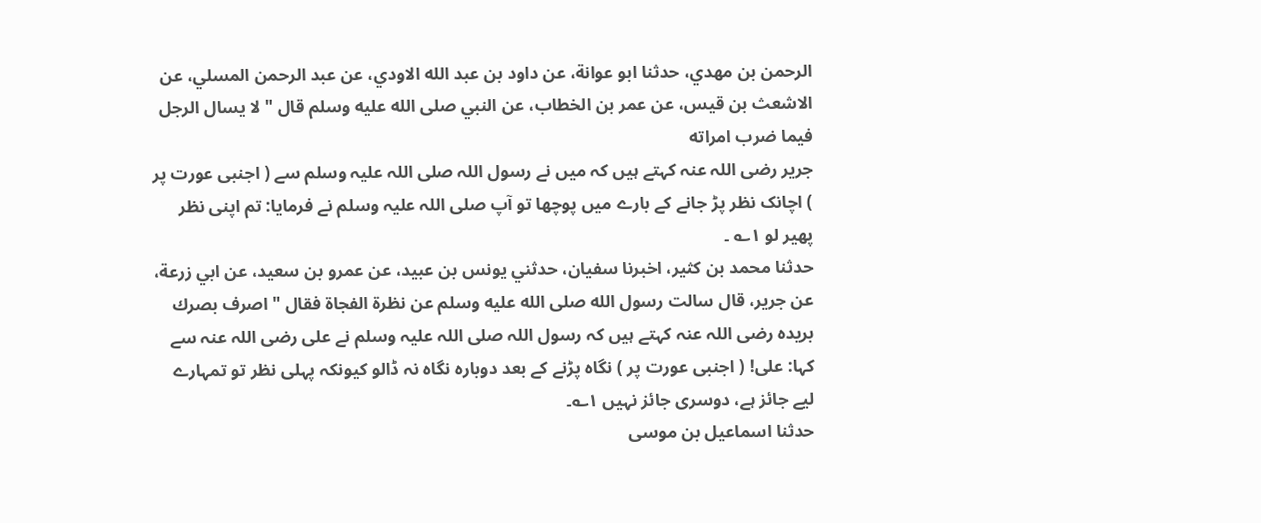الرحمن بن مهدي، حدثنا ابو عوانة، عن داود بن عبد الله الاودي، عن عبد الرحمن المسلي، عن الاشعث بن قيس، عن عمر بن الخطاب، عن النبي صلى الله عليه وسلم قال " لا يسال الرجل فيما ضرب امراته
جریر رضی اللہ عنہ کہتے ہیں کہ میں نے رسول اللہ صلی اللہ علیہ وسلم سے ( اجنبی عورت پر ) اچانک نظر پڑ جانے کے بارے میں پوچھا تو آپ صلی اللہ علیہ وسلم نے فرمایا: تم اپنی نظر پھیر لو ۱؎ ۔
حدثنا محمد بن كثير، اخبرنا سفيان، حدثني يونس بن عبيد، عن عمرو بن سعيد، عن ابي زرعة، عن جرير، قال سالت رسول الله صلى الله عليه وسلم عن نظرة الفجاة فقال " اصرف بصرك
بریدہ رضی اللہ عنہ کہتے ہیں کہ رسول اللہ صلی اللہ علیہ وسلم نے علی رضی اللہ عنہ سے کہا: علی! ( اجنبی عورت پر ) نگاہ پڑنے کے بعد دوبارہ نگاہ نہ ڈالو کیونکہ پہلی نظر تو تمہارے لیے جائز ہے، دوسری جائز نہیں ۱؎۔
حدثنا اسماعيل بن موسى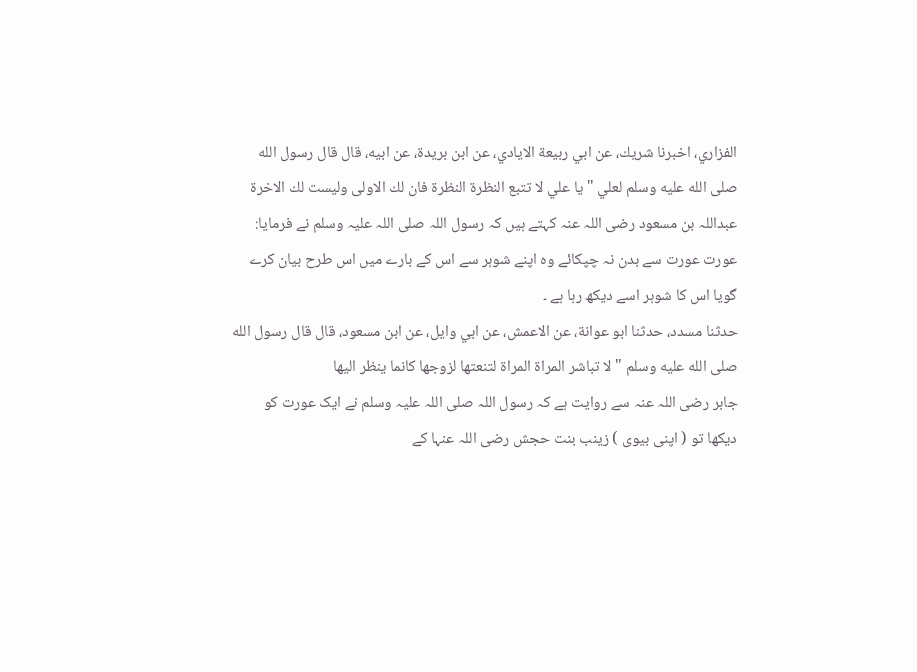الفزاري، اخبرنا شريك، عن ابي ربيعة الايادي، عن ابن بريدة، عن ابيه، قال قال رسول الله صلى الله عليه وسلم لعلي " يا علي لا تتبع النظرة النظرة فان لك الاولى وليست لك الاخرة
عبداللہ بن مسعود رضی اللہ عنہ کہتے ہیں کہ رسول اللہ صلی اللہ علیہ وسلم نے فرمایا: عورت عورت سے بدن نہ چپکائے وہ اپنے شوہر سے اس کے بارے میں اس طرح بیان کرے گویا اس کا شوہر اسے دیکھ رہا ہے ۔
حدثنا مسدد، حدثنا ابو عوانة، عن الاعمش، عن ابي وايل، عن ابن مسعود، قال قال رسول الله صلى الله عليه وسلم " لا تباشر المراة المراة لتنعتها لزوجها كانما ينظر اليها
جابر رضی اللہ عنہ سے روایت ہے کہ رسول اللہ صلی اللہ علیہ وسلم نے ایک عورت کو دیکھا تو ( اپنی بیوی ) زینب بنت حجش رضی اللہ عنہا کے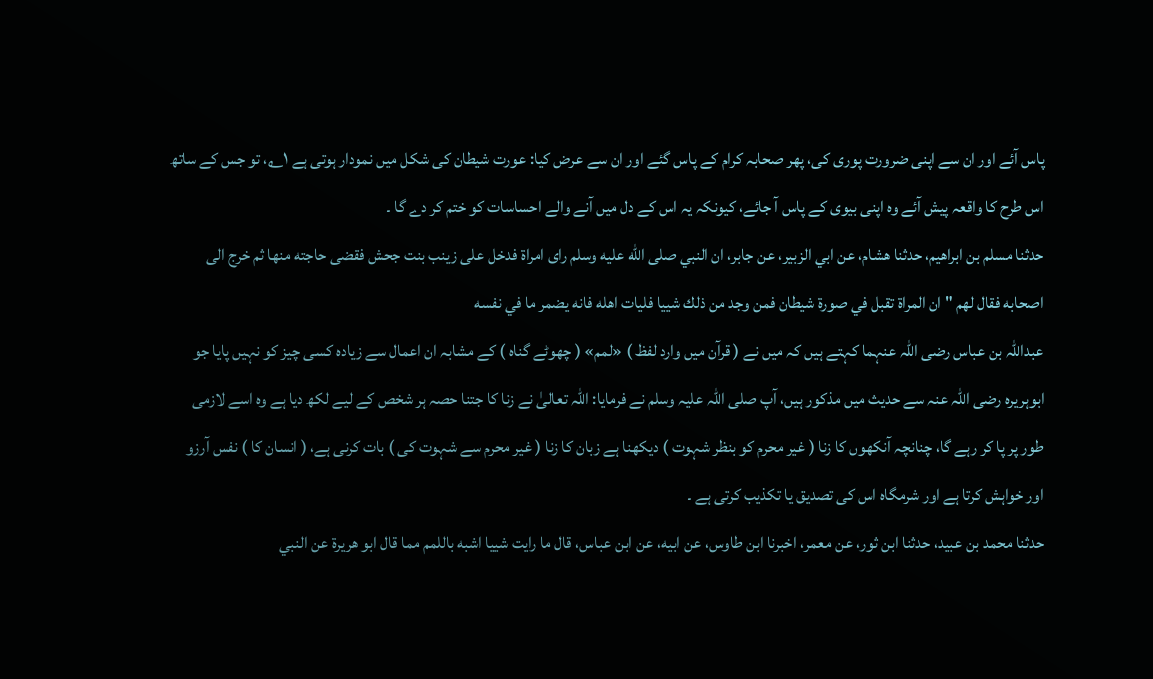پاس آئے اور ان سے اپنی ضرورت پوری کی، پھر صحابہ کرام کے پاس گئے اور ان سے عرض کیا: عورت شیطان کی شکل میں نمودار ہوتی ہے ۱؎، تو جس کے ساتھ اس طرح کا واقعہ پیش آئے وہ اپنی بیوی کے پاس آ جائے، کیونکہ یہ اس کے دل میں آنے والے احساسات کو ختم کر دے گا ۔
حدثنا مسلم بن ابراهيم، حدثنا هشام، عن ابي الزبير، عن جابر، ان النبي صلى الله عليه وسلم راى امراة فدخل على زينب بنت جحش فقضى حاجته منها ثم خرج الى اصحابه فقال لهم " ان المراة تقبل في صورة شيطان فمن وجد من ذلك شييا فليات اهله فانه يضمر ما في نفسه
عبداللہ بن عباس رضی اللہ عنہما کہتے ہیں کہ میں نے ( قرآن میں وارد لفظ ) «لمم» ( چھوٹے گناہ ) کے مشابہ ان اعمال سے زیادہ کسی چیز کو نہیں پایا جو ابوہریرہ رضی اللہ عنہ سے حدیث میں مذکور ہیں، آپ صلی اللہ علیہ وسلم نے فرمایا: اللہ تعالیٰ نے زنا کا جتنا حصہ ہر شخص کے لیے لکھ دیا ہے وہ اسے لازمی طور پر پا کر رہے گا، چنانچہ آنکھوں کا زنا ( غیر محرم کو بنظر شہوت ) دیکھنا ہے زبان کا زنا ( غیر محرم سے شہوت کی ) بات کرنی ہے، ( انسان کا ) نفس آرزو اور خواہش کرتا ہے اور شرمگاہ اس کی تصدیق یا تکذیب کرتی ہے ۔
حدثنا محمد بن عبيد، حدثنا ابن ثور، عن معمر، اخبرنا ابن طاوس، عن ابيه، عن ابن عباس، قال ما رايت شييا اشبه باللمم مما قال ابو هريرة عن النبي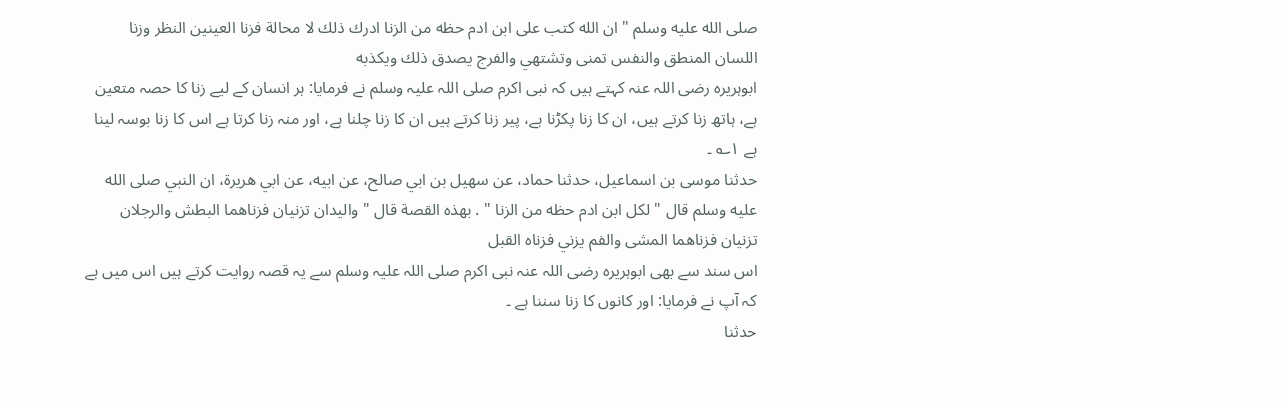صلى الله عليه وسلم " ان الله كتب على ابن ادم حظه من الزنا ادرك ذلك لا محالة فزنا العينين النظر وزنا اللسان المنطق والنفس تمنى وتشتهي والفرج يصدق ذلك ويكذبه
ابوہریرہ رضی اللہ عنہ کہتے ہیں کہ نبی اکرم صلی اللہ علیہ وسلم نے فرمایا: ہر انسان کے لیے زنا کا حصہ متعین ہے، ہاتھ زنا کرتے ہیں، ان کا زنا پکڑنا ہے، پیر زنا کرتے ہیں ان کا زنا چلنا ہے، اور منہ زنا کرتا ہے اس کا زنا بوسہ لینا ہے ۱؎ ۔
حدثنا موسى بن اسماعيل، حدثنا حماد، عن سهيل بن ابي صالح، عن ابيه، عن ابي هريرة، ان النبي صلى الله عليه وسلم قال " لكل ابن ادم حظه من الزنا " . بهذه القصة قال " واليدان تزنيان فزناهما البطش والرجلان تزنيان فزناهما المشى والفم يزني فزناه القبل
اس سند سے بھی ابوہریرہ رضی اللہ عنہ نبی اکرم صلی اللہ علیہ وسلم سے یہ قصہ روایت کرتے ہیں اس میں ہے کہ آپ نے فرمایا: اور کانوں کا زنا سننا ہے ۔
حدثنا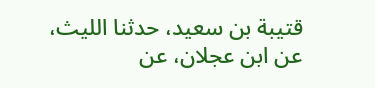قتيبة بن سعيد، حدثنا الليث، عن ابن عجلان، عن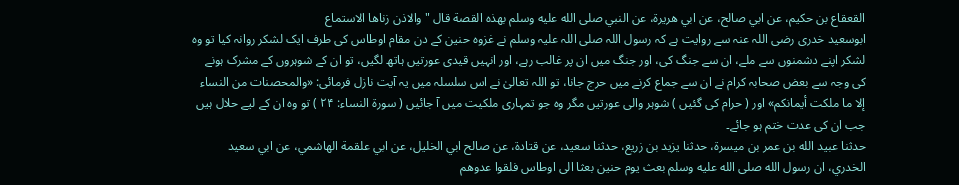القعقاع بن حكيم، عن ابي صالح، عن ابي هريرة، عن النبي صلى الله عليه وسلم بهذه القصة قال " والاذن زناها الاستماع
ابوسعید خدری رضی اللہ عنہ سے روایت ہے کہ رسول اللہ صلی اللہ علیہ وسلم نے غزوہ حنین کے دن مقام اوطاس کی طرف ایک لشکر روانہ کیا تو وہ لشکر اپنے دشمنوں سے ملے، ان سے جنگ کی، اور جنگ میں ان پر غالب رہے، اور انہیں قیدی عورتیں ہاتھ لگیں، تو ان کے شوہروں کے مشرک ہونے کی وجہ سے بعض صحابہ کرام نے ان سے جماع کرنے میں حرج جانا، تو اللہ تعالیٰ نے اس سلسلہ میں یہ آیت نازل فرمائی: «والمحصنات من النساء إلا ما ملكت أيمانكم» اور ( حرام کی گئیں ) شوہر والی عورتیں مگر وہ جو تمہاری ملکیت میں آ جائیں ( سورۃ النساء: ۲۴ ) تو وہ ان کے لیے حلال ہیں جب ان کی عدت ختم ہو جائے۔
حدثنا عبيد الله بن عمر بن ميسرة، حدثنا يزيد بن زريع، حدثنا سعيد، عن قتادة، عن صالح ابي الخليل، عن ابي علقمة الهاشمي، عن ابي سعيد الخدري، ان رسول الله صلى الله عليه وسلم بعث يوم حنين بعثا الى اوطاس فلقوا عدوهم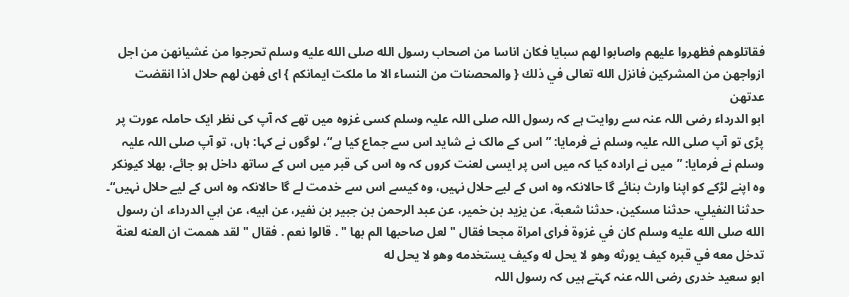فقاتلوهم فظهروا عليهم واصابوا لهم سبايا فكان اناسا من اصحاب رسول الله صلى الله عليه وسلم تحرجوا من غشيانهن من اجل ازواجهن من المشركين فانزل الله تعالى في ذلك { والمحصنات من النساء الا ما ملكت ايمانكم } اى فهن لهم حلال اذا انقضت عدتهن
ابو الدرداء رضی اللہ عنہ سے روایت ہے کہ رسول اللہ صلی اللہ علیہ وسلم کسی غزوہ میں تھے کہ آپ کی نظر ایک حاملہ عورت پر پڑی تو آپ صلی اللہ علیہ وسلم نے فرمایا: ”اس کے مالک نے شاید اس سے جماع کیا ہے“، لوگوں نے کہا: ہاں، تو آپ صلی اللہ علیہ وسلم نے فرمایا: ”میں نے ارادہ کیا کہ میں اس پر ایسی لعنت کروں کہ وہ اس کی قبر میں اس کے ساتھ داخل ہو جائے، بھلا کیونکر وہ اپنے لڑکے کو اپنا وارث بنائے گا حالانکہ وہ اس کے لیے حلال نہیں، وہ کیسے اس سے خدمت لے گا حالانکہ وہ اس کے لیے حلال نہیں“۔
حدثنا النفيلي، حدثنا مسكين، حدثنا شعبة، عن يزيد بن خمير، عن عبد الرحمن بن جبير بن نفير، عن ابيه، عن ابي الدرداء، ان رسول الله صلى الله عليه وسلم كان في غزوة فراى امراة مجحا فقال " لعل صاحبها الم بها " . قالوا نعم . فقال " لقد هممت ان العنه لعنة تدخل معه في قبره كيف يورثه وهو لا يحل له وكيف يستخدمه وهو لا يحل له
ابو سعید خدری رضی اللہ عنہ کہتے ہیں کہ رسول اللہ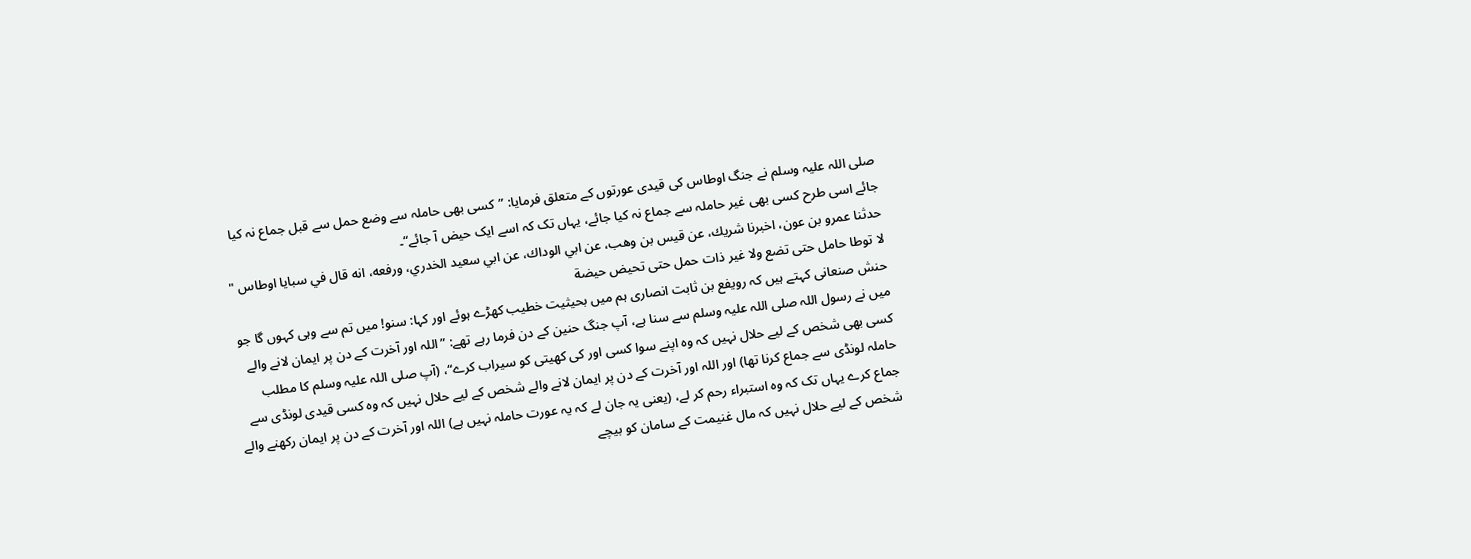صلی اللہ علیہ وسلم نے جنگ اوطاس کی قیدی عورتوں کے متعلق فرمایا: ”کسی بھی حاملہ سے وضع حمل سے قبل جماع نہ کیا جائے اسی طرح کسی بھی غیر حاملہ سے جماع نہ کیا جائے، یہاں تک کہ اسے ایک حیض آ جائے“۔
حدثنا عمرو بن عون، اخبرنا شريك، عن قيس بن وهب، عن ابي الوداك، عن ابي سعيد الخدري، ورفعه، انه قال في سبايا اوطاس " لا توطا حامل حتى تضع ولا غير ذات حمل حتى تحيض حيضة
حنش صنعانی کہتے ہیں کہ رویفع بن ثابت انصاری ہم میں بحیثیت خطیب کھڑے ہوئے اور کہا: سنو! میں تم سے وہی کہوں گا جو میں نے رسول اللہ صلی اللہ علیہ وسلم سے سنا ہے، آپ جنگ حنین کے دن فرما رہے تھے: ”اللہ اور آخرت کے دن پر ایمان لانے والے کسی بھی شخص کے لیے حلال نہیں کہ وہ اپنے سوا کسی اور کی کھیتی کو سیراب کرے“، (آپ صلی اللہ علیہ وسلم کا مطلب حاملہ لونڈی سے جماع کرنا تھا) اور اللہ اور آخرت کے دن پر ایمان لانے والے شخص کے لیے حلال نہیں کہ وہ کسی قیدی لونڈی سے جماع کرے یہاں تک کہ وہ استبراء رحم کر لے، (یعنی یہ جان لے کہ یہ عورت حاملہ نہیں ہے) اللہ اور آخرت کے دن پر ایمان رکھنے والے شخص کے لیے حلال نہیں کہ مال غنیمت کے سامان کو بیچے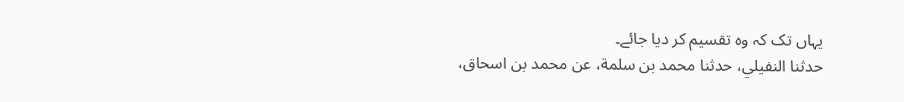یہاں تک کہ وہ تقسیم کر دیا جائے۔
حدثنا النفيلي، حدثنا محمد بن سلمة، عن محمد بن اسحاق،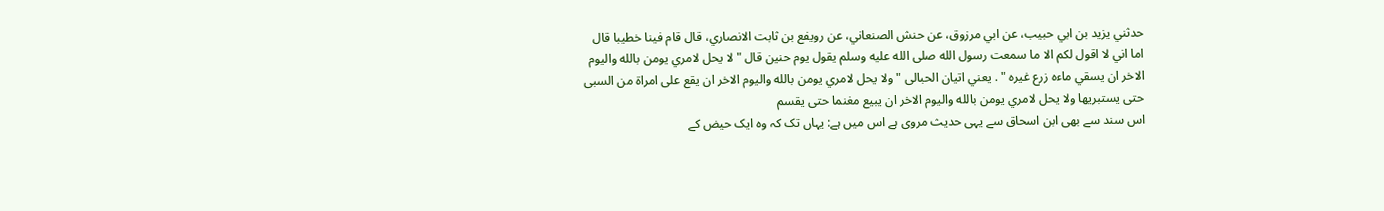حدثني يزيد بن ابي حبيب، عن ابي مرزوق، عن حنش الصنعاني، عن رويفع بن ثابت الانصاري، قال قام فينا خطيبا قال اما اني لا اقول لكم الا ما سمعت رسول الله صلى الله عليه وسلم يقول يوم حنين قال " لا يحل لامري يومن بالله واليوم الاخر ان يسقي ماءه زرع غيره " . يعني اتيان الحبالى " ولا يحل لامري يومن بالله واليوم الاخر ان يقع على امراة من السبى حتى يستبريها ولا يحل لامري يومن بالله واليوم الاخر ان يبيع مغنما حتى يقسم
اس سند سے بھی ابن اسحاق سے یہی حدیث مروی ہے اس میں ہے: یہاں تک کہ وہ ایک حیض کے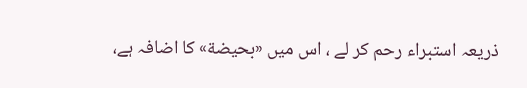ذریعہ استبراء رحم کر لے ، اس میں «بحيضة» کا اضافہ ہے،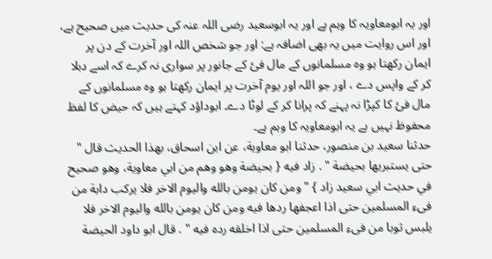اور یہ ابومعاویہ کا وہم ہے اور یہ ابوسعید رضی اللہ عنہ کی حدیث میں صحیح ہے، اور اس روایت میں یہ بھی اضافہ ہے: اور جو شخص اللہ اور آخرت کے دن پر ایمان رکھتا ہو وہ مسلمانوں کے مال فیٔ کے جانور پر سواری نہ کرے کہ اسے دبلا کر کے واپس دے ، اور جو اللہ اور یوم آخرت پر ایمان رکھتا ہو وہ مسلمانوں کے مال فیٔ کا کپڑا نہ پہنے کہ پرانا کر کے لوٹا دے۔ ابوداؤد کہتے ہیں کہ حیض کا لفظ محفوظ نہیں ہے یہ ابومعاویہ کا وہم ہے۔
حدثنا سعيد بن منصور، حدثنا ابو معاوية، عن ابن اسحاق، بهذا الحديث قال " حتى يستبريها بحيضة " . زاد فيه { بحيضة وهو وهم من ابي معاوية، وهو صحيح في حديث ابي سعيد زاد } " ومن كان يومن بالله واليوم الاخر فلا يركب دابة من فىء المسلمين حتى اذا اعجفها ردها فيه ومن كان يومن بالله واليوم الاخر فلا يلبس ثوبا من فىء المسلمين حتى اذا اخلقه رده فيه " . قال ابو داود الحيضة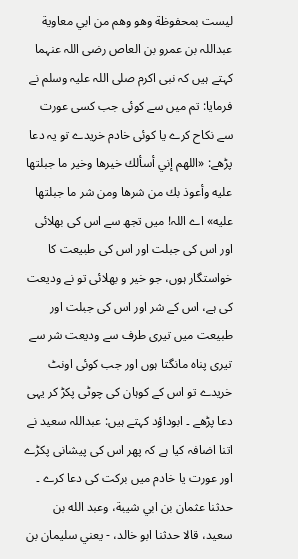ليست بمحفوظة وهو وهم من ابي معاوية
عبداللہ بن عمرو بن العاص رضی اللہ عنہما کہتے ہیں کہ نبی اکرم صلی اللہ علیہ وسلم نے فرمایا: تم میں سے کوئی جب کسی عورت سے نکاح کرے یا کوئی خادم خریدے تو یہ دعا پڑھے: «اللهم إني أسألك خيرها وخير ما جبلتها عليه وأعوذ بك من شرها ومن شر ما جبلتها عليه» اے اللہ! میں تجھ سے اس کی بھلائی اور اس کی جبلت اور اس کی طبیعت کا خواستگار ہوں، جو خیر و بھلائی تو نے ودیعت کی ہے، اس کے شر اور اس کی جبلت اور طبیعت میں تیری طرف سے ودیعت شر سے تیری پناہ مانگتا ہوں اور جب کوئی اونٹ خریدے تو اس کے کوہان کی چوٹی پکڑ کر یہی دعا پڑھے ۔ ابوداؤد کہتے ہیں: عبداللہ سعید نے اتنا اضافہ کیا ہے کہ پھر اس کی پیشانی پکڑے اور عورت یا خادم میں برکت کی دعا کرے ۔
حدثنا عثمان بن ابي شيبة، وعبد الله بن سعيد، قالا حدثنا ابو خالد، - يعني سليمان بن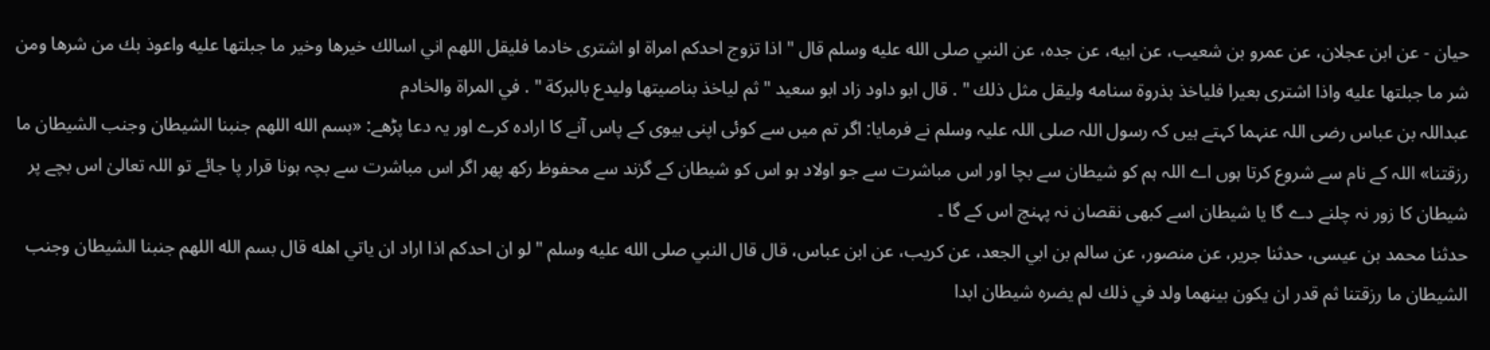حيان - عن ابن عجلان، عن عمرو بن شعيب، عن ابيه، عن جده، عن النبي صلى الله عليه وسلم قال " اذا تزوج احدكم امراة او اشترى خادما فليقل اللهم اني اسالك خيرها وخير ما جبلتها عليه واعوذ بك من شرها ومن شر ما جبلتها عليه واذا اشترى بعيرا فلياخذ بذروة سنامه وليقل مثل ذلك " . قال ابو داود زاد ابو سعيد " ثم لياخذ بناصيتها وليدع بالبركة " . في المراة والخادم
عبداللہ بن عباس رضی اللہ عنہما کہتے ہیں کہ رسول اللہ صلی اللہ علیہ وسلم نے فرمایا: اگر تم میں سے کوئی اپنی بیوی کے پاس آنے کا ارادہ کرے اور یہ دعا پڑھے: «بسم الله اللهم جنبنا الشيطان وجنب الشيطان ما رزقتنا» اللہ کے نام سے شروع کرتا ہوں اے اللہ ہم کو شیطان سے بچا اور اس مباشرت سے جو اولاد ہو اس کو شیطان کے گزند سے محفوظ رکھ پھر اگر اس مباشرت سے بچہ ہونا قرار پا جائے تو اللہ تعالیٰ اس بچے پر شیطان کا زور نہ چلنے دے گا یا شیطان اسے کبھی نقصان نہ پہنچ اس کے گا ۔
حدثنا محمد بن عيسى، حدثنا جرير، عن منصور، عن سالم بن ابي الجعد، عن كريب، عن ابن عباس، قال قال النبي صلى الله عليه وسلم " لو ان احدكم اذا اراد ان ياتي اهله قال بسم الله اللهم جنبنا الشيطان وجنب الشيطان ما رزقتنا ثم قدر ان يكون بينهما ولد في ذلك لم يضره شيطان ابدا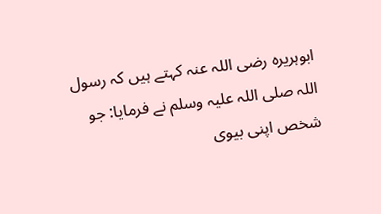ابوہریرہ رضی اللہ عنہ کہتے ہیں کہ رسول اللہ صلی اللہ علیہ وسلم نے فرمایا: جو شخص اپنی بیوی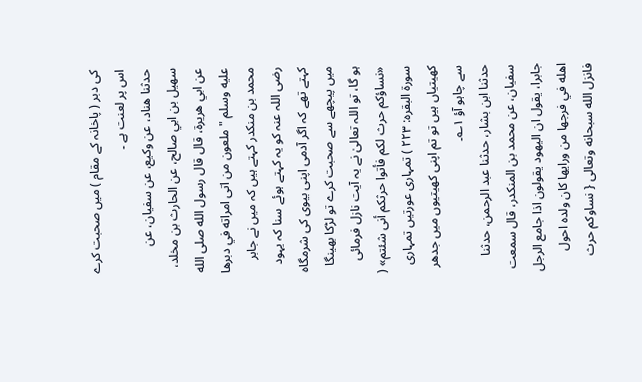کی دبر ( پاخانہ کے مقام ) میں صحبت کرے اس پر لعنت ہے ۔
حدثنا هناد، عن وكيع، عن سفيان، عن سهيل بن ابي صالح، عن الحارث بن مخلد، عن ابي هريرة، قال قال رسول الله صلى الله عليه وسلم " ملعون من اتى امراته في دبرها
محمد بن منکدر کہتے ہیں کہ میں نے جابر رضی اللہ عنہ کو یہ کہتے ہوئے سنا کہ یہود کہتے تھے کہ اگر آدمی اپنی بیوی کی شرمگاہ میں پیچھے سے صحبت کرے تو لڑکا بھینگا ہو گا، تو اللہ تعالیٰ نے یہ آیت نازل فرمائی «نساؤكم حرث لكم فأتوا حرثكم أنى شئتم» ( سورۃ البقرہ: ۲۲۳ ) تمہاری عورتیں تمہاری کھیتیاں ہیں تو تم اپنی کھیتیوں میں جدھر سے چاہو آؤ ۱؎۔
حدثنا ابن بشار، حدثنا عبد الرحمن، حدثنا سفيان، عن محمد بن المنكدر، قال سمعت جابرا، يقول ان اليهود يقولون اذا جامع الرجل اهله في فرجها من ورايها كان ولده احول فانزل الله سبحانه وتعالى { نساوكم حرث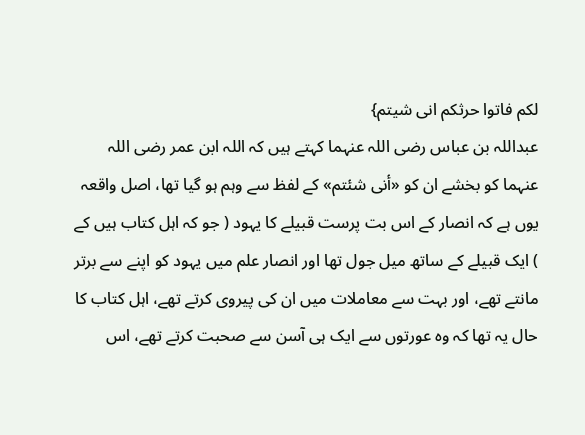لكم فاتوا حرثكم انى شيتم}
عبداللہ بن عباس رضی اللہ عنہما کہتے ہیں کہ اللہ ابن عمر رضی اللہ عنہما کو بخشے ان کو «أنى شئتم» کے لفظ سے وہم ہو گیا تھا، اصل واقعہ یوں ہے کہ انصار کے اس بت پرست قبیلے کا یہود ( جو کہ اہل کتاب ہیں کے ) ایک قبیلے کے ساتھ میل جول تھا اور انصار علم میں یہود کو اپنے سے برتر مانتے تھے، اور بہت سے معاملات میں ان کی پیروی کرتے تھے، اہل کتاب کا حال یہ تھا کہ وہ عورتوں سے ایک ہی آسن سے صحبت کرتے تھے، اس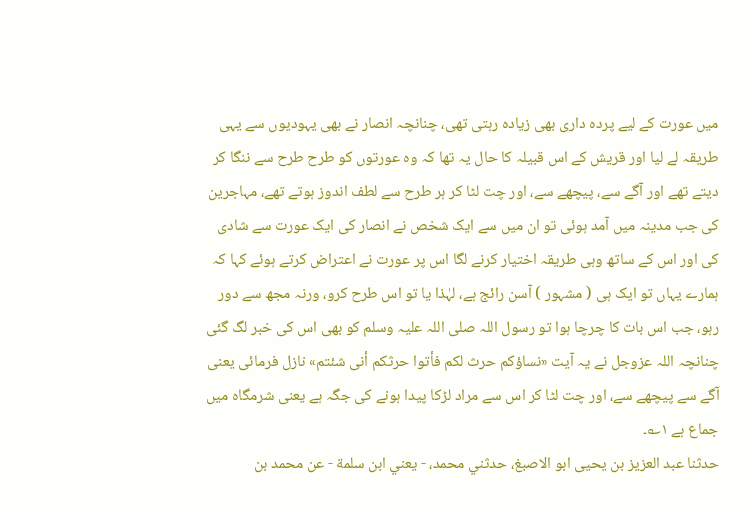میں عورت کے لیے پردہ داری بھی زیادہ رہتی تھی، چنانچہ انصار نے بھی یہودیوں سے یہی طریقہ لے لیا اور قریش کے اس قبیلہ کا حال یہ تھا کہ وہ عورتوں کو طرح طرح سے ننگا کر دیتے تھے اور آگے سے، پیچھے سے، اور چت لٹا کر ہر طرح سے لطف اندوز ہوتے تھے، مہاجرین کی جب مدینہ میں آمد ہوئی تو ان میں سے ایک شخص نے انصار کی ایک عورت سے شادی کی اور اس کے ساتھ وہی طریقہ اختیار کرنے لگا اس پر عورت نے اعتراض کرتے ہوئے کہا کہ ہمارے یہاں تو ایک ہی ( مشہور ) آسن رائج ہے، لہٰذا یا تو اس طرح کرو، ورنہ مجھ سے دور رہو، جب اس بات کا چرچا ہوا تو رسول اللہ صلی اللہ علیہ وسلم کو بھی اس کی خبر لگ گئی چنانچہ اللہ عزوجل نے یہ آیت «نساؤكم حرث لكم فأتوا حرثكم أنى شئتم» نازل فرمائی یعنی آگے سے پیچھے سے، اور چت لٹا کر اس سے مراد لڑکا پیدا ہونے کی جگہ ہے یعنی شرمگاہ میں جماع ہے ۱؎۔
حدثنا عبد العزيز بن يحيى ابو الاصبغ، حدثني محمد، - يعني ابن سلمة - عن محمد بن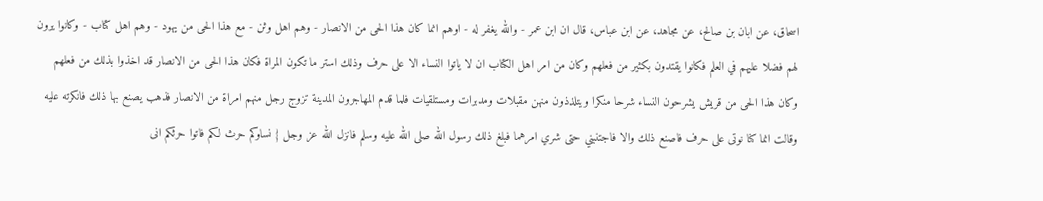اسحاق، عن ابان بن صالح، عن مجاهد، عن ابن عباس، قال ان ابن عمر - والله يغفر له - اوهم انما كان هذا الحى من الانصار - وهم اهل وثن - مع هذا الحى من يهود - وهم اهل كتاب - وكانوا يرون لهم فضلا عليهم في العلم فكانوا يقتدون بكثير من فعلهم وكان من امر اهل الكتاب ان لا ياتوا النساء الا على حرف وذلك استر ما تكون المراة فكان هذا الحى من الانصار قد اخذوا بذلك من فعلهم وكان هذا الحى من قريش يشرحون النساء شرحا منكرا ويتلذذون منهن مقبلات ومدبرات ومستلقيات فلما قدم المهاجرون المدينة تزوج رجل منهم امراة من الانصار فذهب يصنع بها ذلك فانكرته عليه وقالت انما كنا نوتى على حرف فاصنع ذلك والا فاجتنبني حتى شري امرهما فبلغ ذلك رسول الله صلى الله عليه وسلم فانزل الله عز وجل { نساوكم حرث لكم فاتوا حرثكم انى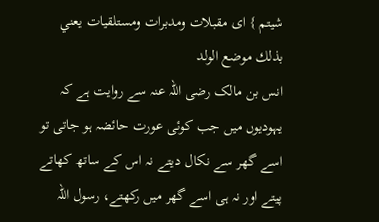شيتم } اى مقبلات ومدبرات ومستلقيات يعني بذلك موضع الولد
انس بن مالک رضی اللہ عنہ سے روایت ہے کہ یہودیوں میں جب کوئی عورت حائضہ ہو جاتی تو اسے گھر سے نکال دیتے نہ اس کے ساتھ کھاتے پیتے اور نہ ہی اسے گھر میں رکھتے، رسول اللہ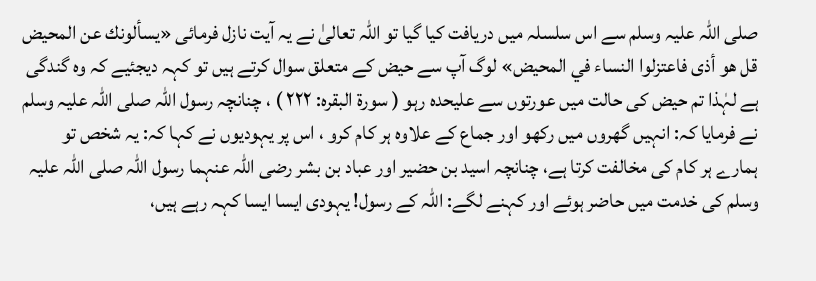صلی اللہ علیہ وسلم سے اس سلسلہ میں دریافت کیا گیا تو اللہ تعالیٰ نے یہ آیت نازل فرمائی «يسألونك عن المحيض قل هو أذى فاعتزلوا النساء في المحيض» لوگ آپ سے حیض کے متعلق سوال کرتے ہیں تو کہہ دیجئیے کہ وہ گندگی ہے لہٰذا تم حیض کی حالت میں عورتوں سے علیحدہ رہو ( سورۃ البقرہ: ۲۲۲ ) ، چنانچہ رسول اللہ صلی اللہ علیہ وسلم نے فرمایا کہ: انہیں گھروں میں رکھو اور جماع کے علاوہ ہر کام کرو ، اس پر یہودیوں نے کہا کہ: یہ شخص تو ہمارے ہر کام کی مخالفت کرتا ہے، چنانچہ اسید بن حضیر اور عباد بن بشر رضی اللہ عنہما رسول اللہ صلی اللہ علیہ وسلم کی خدمت میں حاضر ہوئے اور کہنے لگے: اللہ کے رسول! یہودی ایسا ایسا کہہ رہے ہیں،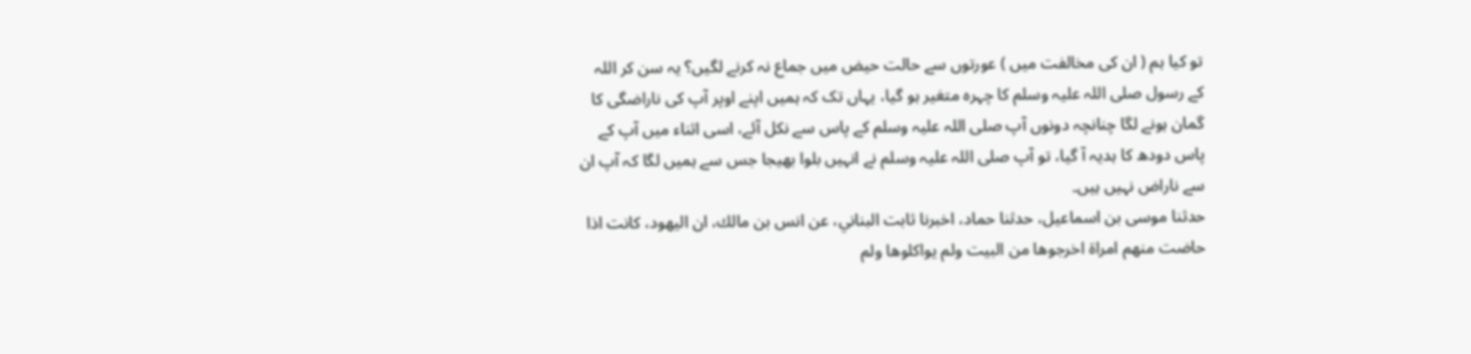تو کیا ہم ( ان کی مخالفت میں ) عورتوں سے حالت حیض میں جماع نہ کرنے لگیں؟ یہ سن کر اللہ کے رسول صلی اللہ علیہ وسلم کا چہرہ متغیر ہو گیا، یہاں تک کہ ہمیں اپنے اوپر آپ کی ناراضگی کا گمان ہونے لگا چنانچہ دونوں آپ صلی اللہ علیہ وسلم کے پاس سے نکل آئے، اسی اثناء میں آپ کے پاس دودھ کا ہدیہ آ گیا، تو آپ صلی اللہ علیہ وسلم نے انہیں بلوا بھیجا جس سے ہمیں لگا کہ آپ ان سے ناراض نہیں ہیں۔
حدثنا موسى بن اسماعيل، حدثنا حماد، اخبرنا ثابت البناني، عن انس بن مالك، ان اليهود، كانت اذا حاضت منهم امراة اخرجوها من البيت ولم يواكلوها ولم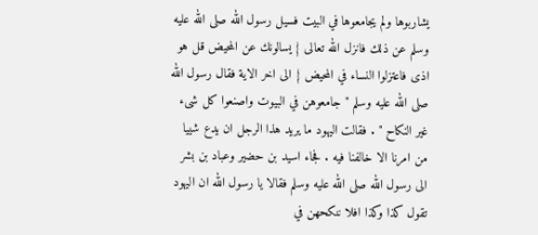يشاربوها ولم يجامعوها في البيت فسيل رسول الله صلى الله عليه وسلم عن ذلك فانزل الله تعالى { يسالونك عن المحيض قل هو اذى فاعتزلوا النساء في المحيض } الى اخر الاية فقال رسول الله صلى الله عليه وسلم " جامعوهن في البيوت واصنعوا كل شىء غير النكاح " . فقالت اليهود ما يريد هذا الرجل ان يدع شييا من امرنا الا خالفنا فيه . فجاء اسيد بن حضير وعباد بن بشر الى رسول الله صلى الله عليه وسلم فقالا يا رسول الله ان اليهود تقول كذا وكذا افلا ننكحهن في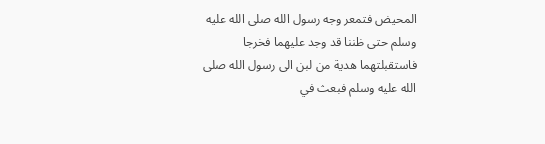المحيض فتمعر وجه رسول الله صلى الله عليه وسلم حتى ظننا قد وجد عليهما فخرجا فاستقبلتهما هدية من لبن الى رسول الله صلى الله عليه وسلم فبعث في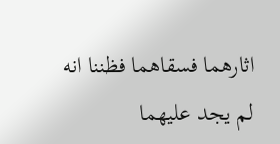اثارهما فسقاهما فظننا انه لم يجد عليهما